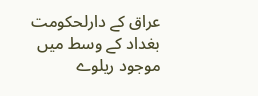عراق کے دارلحکومت بغداد کے وسط میں موجود ریلوے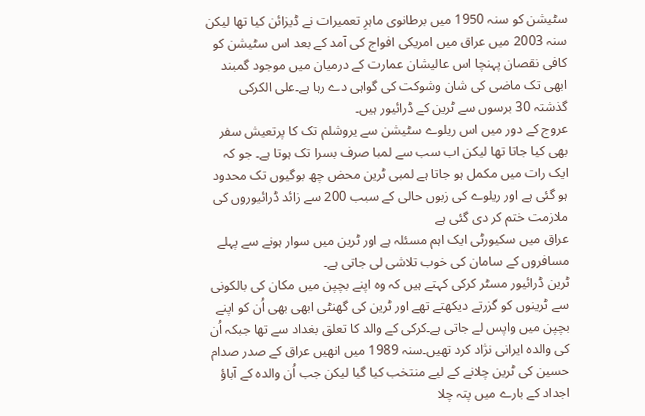سٹیشن کو سنہ 1950 میں برطانوی ماہرِ تعمیرات نے ڈیزائن کیا تھا لیکن سنہ 2003 میں عراق میں امریکی افواج کی آمد کے بعد اس سٹیشن کو کافی نقصان پہنچا اس عالیشان عمارت کے درمیان میں موجود گمبند ابھی تک ماضی کی شان وشوکت کی گواہی دے رہا ہے۔علی الکرکی گذشتہ 30 برسوں سے ٹرین کے ڈرائیور ہیں۔
عروج کے دور میں اس ریلوے سٹیشن سے یروشلم تک کا پرتعیش سفر بھی کیا جاتا تھا لیکن اب سب سے لمبا صرف بسرا تک ہوتا ہے۔ جو کہ ایک رات میں مکمل ہو جاتا ہے لمبی ٹرین محض چھ بوگیوں تک محدود ہو گئی ہے اور ریلوے کی زبوں حالی کے سبب 200 سے زائد ڈرائیوروں کی ملازمت ختم کر دی گئی ہے
عراق میں سکیورٹی ایک اہم مسئلہ ہے اور ٹرین میں سوار ہونے سے پہلے مسافروں کے سامان کی خوب تلاشی لی جاتی ہے۔
ٹرین ڈرائیور مسٹر کرکی کہتے ہیں کہ وہ اپنے بچپن میں مکان کی بالکونی سے ٹرینوں کو گزرتے دیکھتے تھے اور ٹرین کی گھنٹی ابھی بھی اُن کو اپنے بچپن میں واپس لے جاتی ہے۔کرکی کے والد کا تعلق بغداد سے تھا جبکہ اُن کی والدہ ایرانی نژاد کرد تھیں۔سنہ 1989 میں انھیں عراق کے صدر صدام حسین کی ٹرین چلانے کے لیے منتخب کیا گیا لیکن جب اُن والدہ کے آباؤ اجداد کے بارے میں پتہ چلا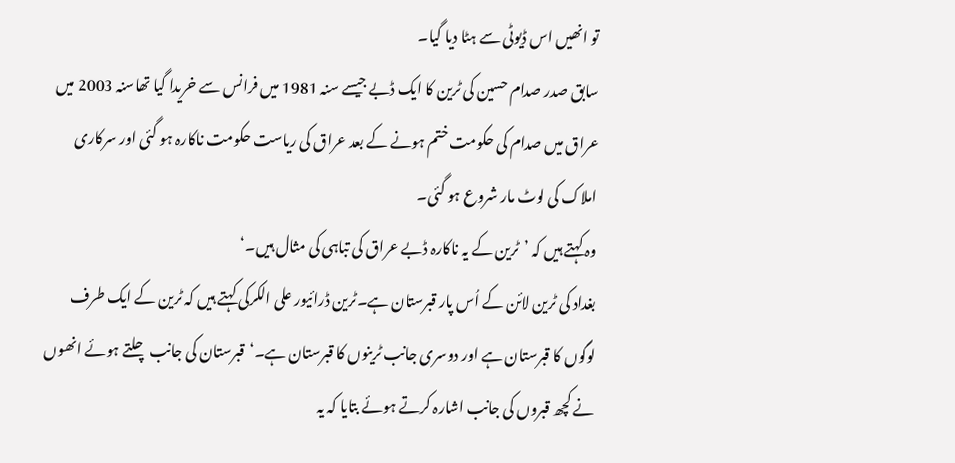تو انھیں اس ڈیوٹی سے ہٹا دیا گیا۔
سابق صدر صدام حسین کی ٹرین کا ایک ڈبے جیسے سنہ 1981 میں فرانس سے خریدا گیا تھاسنہ 2003 میں عراق میں صدام کی حکومت ختم ہونے کے بعد عراق کی ریاست حکومت ناکارہ ہو گئی اور سرکاری املاک کی لوٹ مار شروع ہو گئی۔
وہ کہتے ہیں کہ ’ٹرین کے یہ ناکارہ ڈبے عراق کی تباہی کی مثال ہیں۔‘
بغداد کی ٹرین لائن کے اُس پار قبرستان ہے۔ٹرین ڈرائیور علی الکرکی کہتے ہیں کہ ٹرین کے ایک طرف لوگوں کا قبرستان ہے اور دوسری جانب ٹرینوں کا قبرستان ہے۔‘قبرستان کی جانب چلتے ہوئے انھوں نے کچھ قبروں کی جانب اشارہ کرتے ہوئے بتایا کہ یہ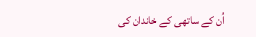اُن کے ساتھی کے خاندان کی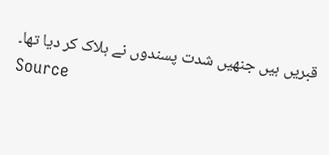قبریں ہیں جنھیں شدت پسندوں نے ہلاک کر دیا تھا۔
Source